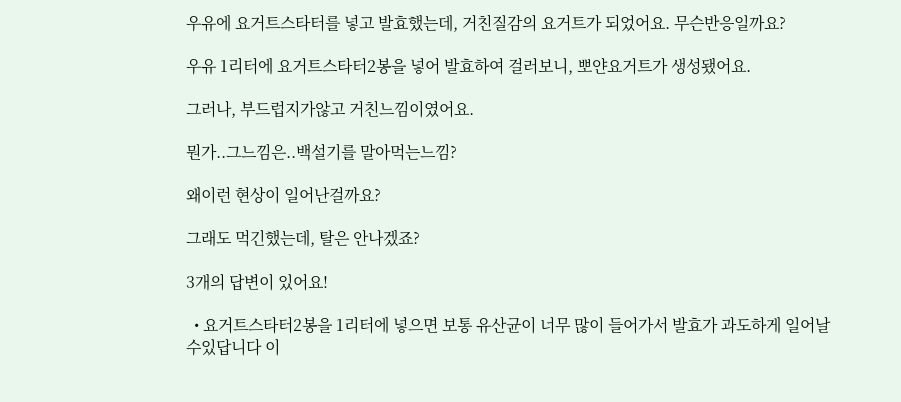우유에 요거트스타터를 넣고 발효했는데, 거친질감의 요거트가 되었어요. 무슨반응일까요?

우유 1리터에 요거트스타터2봉을 넣어 발효하여 걸러보니, 뽀얀요거트가 생성됐어요.

그러나, 부드럽지가않고 거친느낌이였어요.

뭔가..그느낌은..백설기를 말아먹는느낌?

왜이런 현상이 일어난걸까요?

그래도 먹긴했는데, 탈은 안나겠죠?

3개의 답변이 있어요!

  • 요거트스타터2봉을 1리터에 넣으면 보통 유산균이 너무 많이 들어가서 발효가 과도하게 일어날수있답니다 이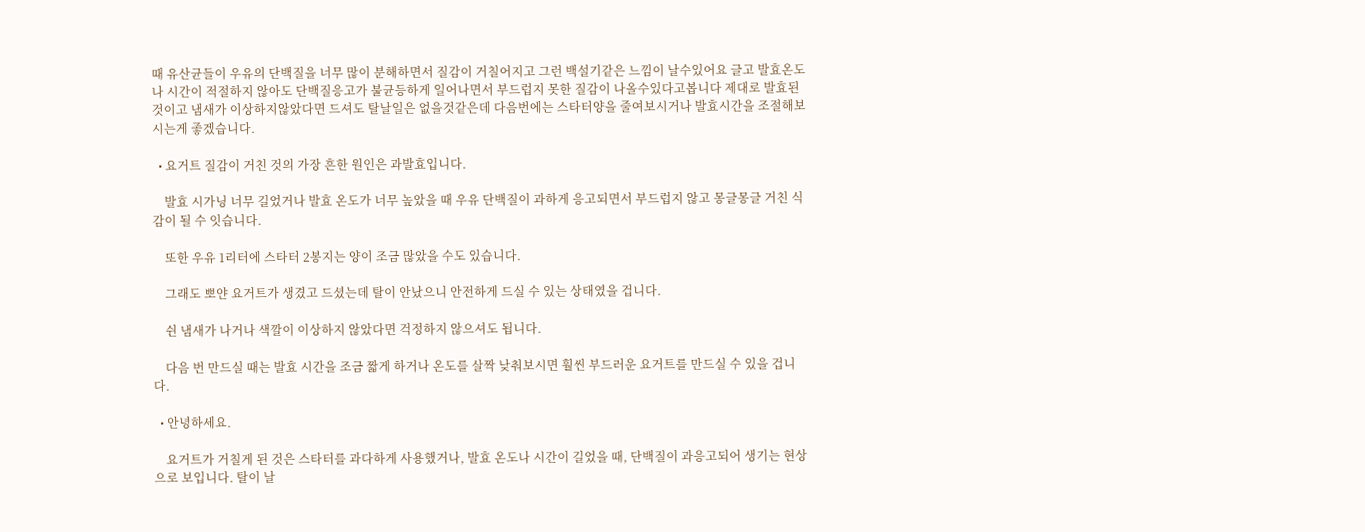때 유산균들이 우유의 단백질을 너무 많이 분해하면서 질감이 거칠어지고 그런 백설기같은 느낌이 날수있어요 글고 발효온도나 시간이 적절하지 않아도 단백질응고가 불균등하게 일어나면서 부드럽지 못한 질감이 나올수있다고봅니다 제대로 발효된것이고 냄새가 이상하지않았다면 드셔도 탈날일은 없을것같은데 다음번에는 스타터양을 줄여보시거나 발효시간을 조절해보시는게 좋겠습니다.

  • 요거트 질감이 거친 것의 가장 흔한 원인은 과발효입니다.

    발효 시가닝 너무 길었거나 발효 온도가 너무 높았을 때 우유 단백질이 과하게 응고되면서 부드럽지 않고 몽글몽글 거친 식감이 될 수 잇습니다.

    또한 우유 1리터에 스타터 2봉지는 양이 조금 많았을 수도 있습니다.

    그래도 뽀얀 요거트가 생겼고 드셨는데 탈이 안났으니 안전하게 드실 수 있는 상태였을 겁니다.

    쉰 냄새가 나거나 색깔이 이상하지 않았다면 걱정하지 않으셔도 됩니다.

    다음 번 만드실 때는 발효 시간을 조금 짧게 하거나 온도를 살짝 낮춰보시면 훨씬 부드러운 요거트를 만드실 수 있을 겁니다.

  • 안녕하세요.

    요거트가 거칠게 된 것은 스타터를 과다하게 사용했거나, 발효 온도나 시간이 길었을 때, 단백질이 과응고되어 생기는 현상으로 보입니다. 탈이 날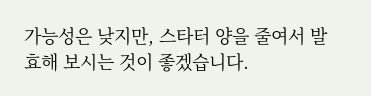가능성은 낮지만, 스타터 양을 줄여서 발효해 보시는 것이 좋겠습니다.